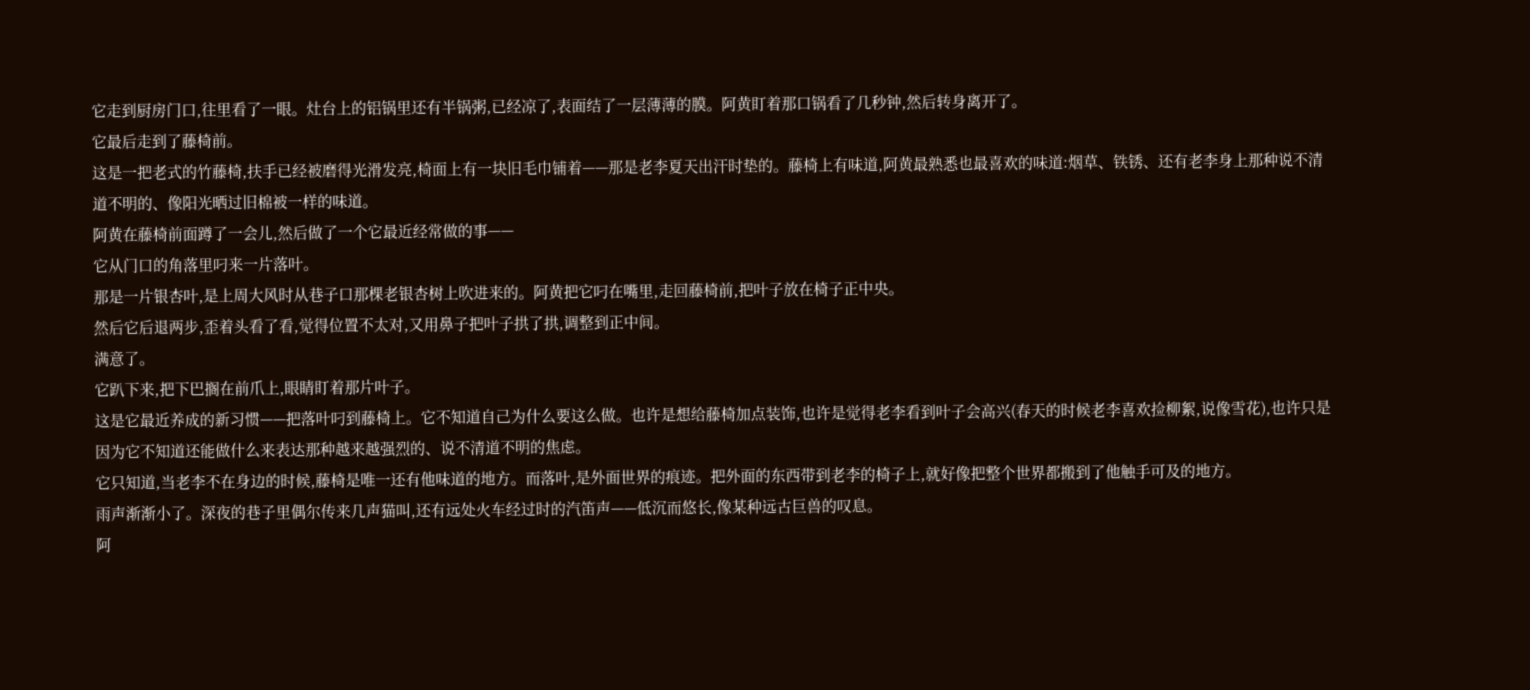它走到厨房门口,往里看了一眼。灶台上的铝锅里还有半锅粥,已经凉了,表面结了一层薄薄的膜。阿黄盯着那口锅看了几秒钟,然后转身离开了。
它最后走到了藤椅前。
这是一把老式的竹藤椅,扶手已经被磨得光滑发亮,椅面上有一块旧毛巾铺着——那是老李夏天出汗时垫的。藤椅上有味道,阿黄最熟悉也最喜欢的味道:烟草、铁锈、还有老李身上那种说不清道不明的、像阳光晒过旧棉被一样的味道。
阿黄在藤椅前面蹲了一会儿,然后做了一个它最近经常做的事——
它从门口的角落里叼来一片落叶。
那是一片银杏叶,是上周大风时从巷子口那棵老银杏树上吹进来的。阿黄把它叼在嘴里,走回藤椅前,把叶子放在椅子正中央。
然后它后退两步,歪着头看了看,觉得位置不太对,又用鼻子把叶子拱了拱,调整到正中间。
满意了。
它趴下来,把下巴搁在前爪上,眼睛盯着那片叶子。
这是它最近养成的新习惯——把落叶叼到藤椅上。它不知道自己为什么要这么做。也许是想给藤椅加点装饰,也许是觉得老李看到叶子会高兴(春天的时候老李喜欢捡柳絮,说像雪花),也许只是因为它不知道还能做什么来表达那种越来越强烈的、说不清道不明的焦虑。
它只知道,当老李不在身边的时候,藤椅是唯一还有他味道的地方。而落叶,是外面世界的痕迹。把外面的东西带到老李的椅子上,就好像把整个世界都搬到了他触手可及的地方。
雨声渐渐小了。深夜的巷子里偶尔传来几声猫叫,还有远处火车经过时的汽笛声——低沉而悠长,像某种远古巨兽的叹息。
阿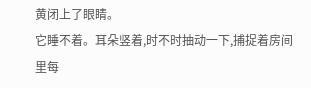黄闭上了眼睛。
它睡不着。耳朵竖着,时不时抽动一下,捕捉着房间里每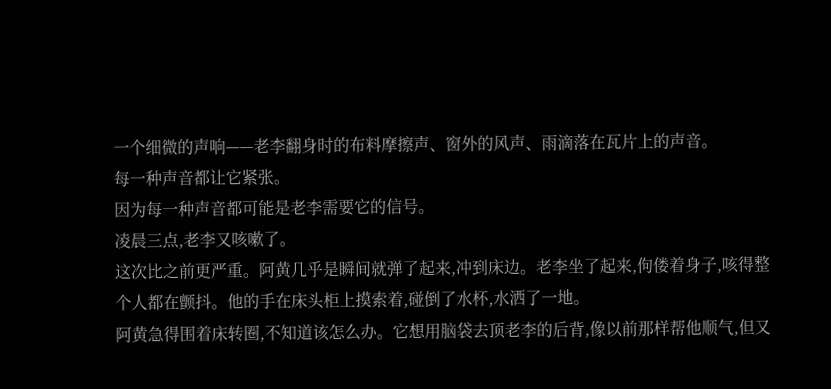一个细微的声响——老李翻身时的布料摩擦声、窗外的风声、雨滴落在瓦片上的声音。
每一种声音都让它紧张。
因为每一种声音都可能是老李需要它的信号。
凌晨三点,老李又咳嗽了。
这次比之前更严重。阿黄几乎是瞬间就弹了起来,冲到床边。老李坐了起来,佝偻着身子,咳得整个人都在颤抖。他的手在床头柜上摸索着,碰倒了水杯,水洒了一地。
阿黄急得围着床转圈,不知道该怎么办。它想用脑袋去顶老李的后背,像以前那样帮他顺气,但又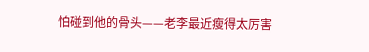怕碰到他的骨头——老李最近瘦得太厉害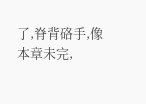了,脊背硌手,像
本章未完,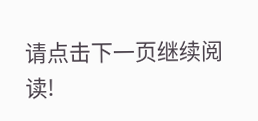请点击下一页继续阅读!